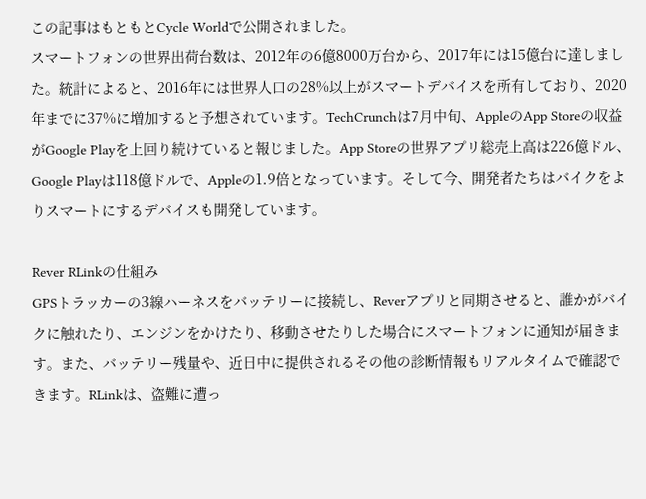この記事はもともとCycle Worldで公開されました。
スマートフォンの世界出荷台数は、2012年の6億8000万台から、2017年には15億台に達しました。統計によると、2016年には世界人口の28%以上がスマートデバイスを所有しており、2020年までに37%に増加すると予想されています。TechCrunchは7月中旬、AppleのApp Storeの収益がGoogle Playを上回り続けていると報じました。App Storeの世界アプリ総売上高は226億ドル、Google Playは118億ドルで、Appleの1.9倍となっています。そして今、開発者たちはバイクをよりスマートにするデバイスも開発しています。

Rever RLinkの仕組み
GPSトラッカーの3線ハーネスをバッテリーに接続し、Reverアプリと同期させると、誰かがバイクに触れたり、エンジンをかけたり、移動させたりした場合にスマートフォンに通知が届きます。また、バッテリー残量や、近日中に提供されるその他の診断情報もリアルタイムで確認できます。RLinkは、盗難に遭っ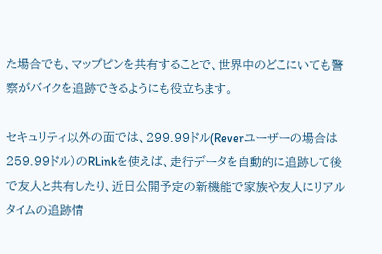た場合でも、マップピンを共有することで、世界中のどこにいても警察がバイクを追跡できるようにも役立ちます。

セキュリティ以外の面では、299.99ドル(Reverユーザーの場合は259.99ドル)のRLinkを使えば、走行データを自動的に追跡して後で友人と共有したり、近日公開予定の新機能で家族や友人にリアルタイムの追跡情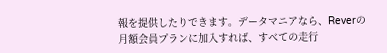報を提供したりできます。データマニアなら、Reverの月額会員プランに加入すれば、すべての走行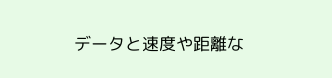データと速度や距離な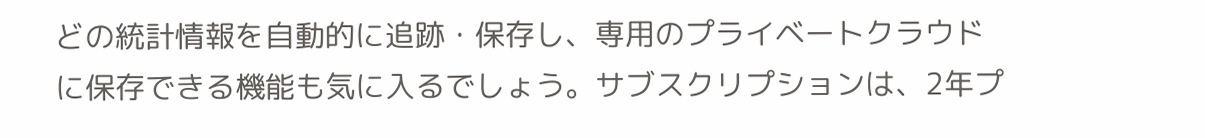どの統計情報を自動的に追跡・保存し、専用のプライベートクラウドに保存できる機能も気に入るでしょう。サブスクリプションは、2年プ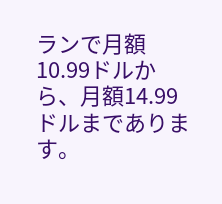ランで月額10.99ドルから、月額14.99ドルまであります。